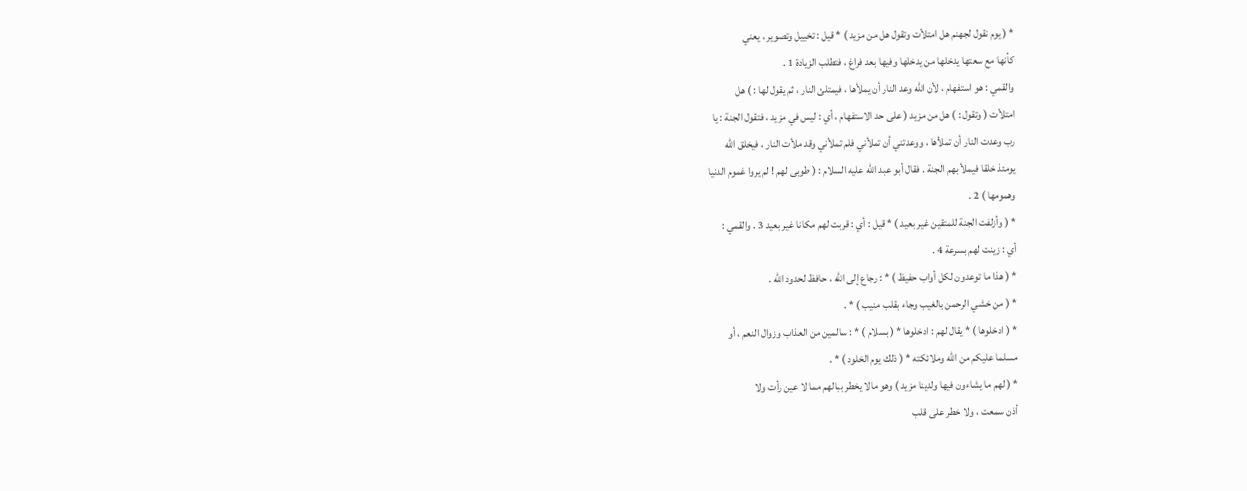* ( يوم نقول لجهنم هل امتلأت وتقول هل من مزيد ) * قيل : تخييل وتصوير ، يعني
كأنها مع سعتها يدخلها من يدخلها وفيها بعد فراغ ، فتطلب الزيادة 1 .
والقمي : هو استفهام ، لأن الله وعد النار أن يملأها ، فيمتلئ النار ، ثم يقول لها : ) هل
امتلأت ( وتقول : ) هل من مزيد ( على حد الاستفهام ، أي : ليس في مزيد ، فتقول الجنة : يا
رب وعدت النار أن تملأها ، ووعدتني أن تملأني فلم تملأني وقد ملأت النار ، فيخلق الله
يومئذ خلقا فيملأ بهم الجنة . فقال أبو عبد الله عليه السلام : ( طوبى لهم ! لم يروا غموم الدنيا
وهمومها ) 2 .
* ( وأزلفت الجنة للمتقين غير بعيد ) * قيل : أي : قربت لهم مكانا غير بعيد 3 . والقمي :
أي : زينت لهم بسرعة 4 .
* ( هذا ما توعدون لكل أواب حفيظ ) * : رجاع إلى الله ، حافظ لحدود الله .
* ( من خشي الرحمن بالغيب وجاء بقلب منيب ) * .
* ( ادخلوها ) * يقال لهم : ادخلوها * ( بسلام ) * : سالمين من العذاب وزوال النعم ، أو
مسلما عليكم من الله وملائكته * ( ذلك يوم الخلود ) * .
* ( لهم ما يشاءون فيها ولدينا مزيد ) وهو مالا يخطر ببالهم مما لا عين رأت ولا
أذن سمعت ، ولا خطر على قلب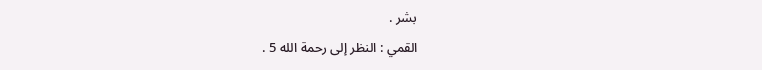بشر .
القمي : النظر إلى رحمة الله 5 .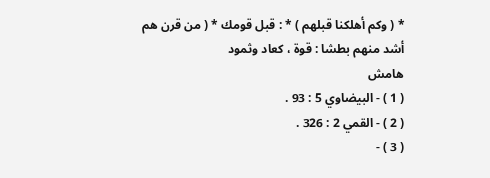* ( وكم أهلكنا قبلهم ) * : قبل قومك * ( من قرن هم أشد منهم بطشا : قوة ، كعاد وثمود
هامش
( 1 ) - البيضاوي 5 : 93 .
( 2 ) - القمي 2 : 326 .
( 3 ) -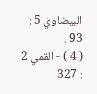البيضاوي 5 : 93 .
( 4 ) - القمي 2 : 327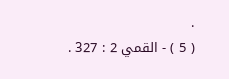.
( 5 ) - القمي 2 : 327 .